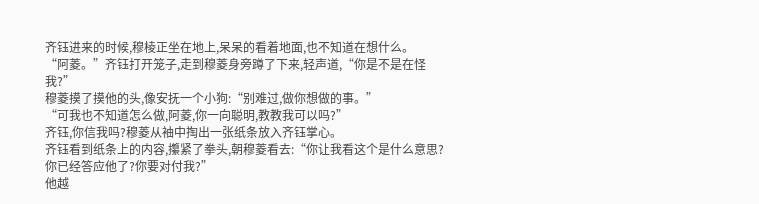齐钰进来的时候,穆棱正坐在地上,呆呆的看着地面,也不知道在想什么。
“阿菱。”齐钰打开笼子,走到穆菱身旁蹲了下来,轻声道,“你是不是在怪我?”
穆菱摸了摸他的头,像安抚一个小狗:“别难过,做你想做的事。”
“可我也不知道怎么做,阿菱,你一向聪明,教教我可以吗?”
齐钰,你信我吗?穆菱从袖中掏出一张纸条放入齐钰掌心。
齐钰看到纸条上的内容,攥紧了拳头,朝穆菱看去:“你让我看这个是什么意思?你已经答应他了?你要对付我?”
他越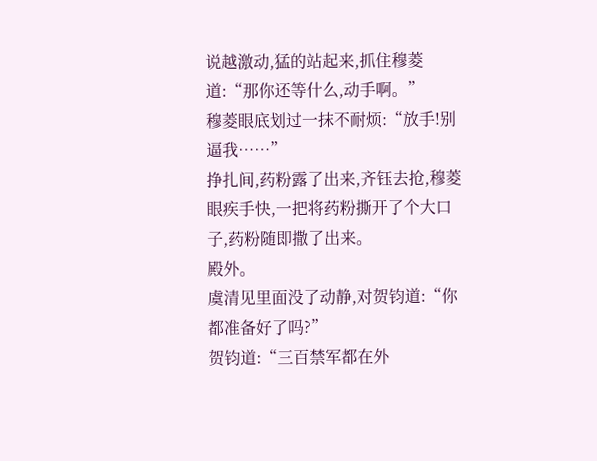说越激动,猛的站起来,抓住穆菱道:“那你还等什么,动手啊。”
穆菱眼底划过一抹不耐烦:“放手!别逼我……”
挣扎间,药粉露了出来,齐钰去抢,穆菱眼疾手快,一把将药粉撕开了个大口子,药粉随即撒了出来。
殿外。
虞清见里面没了动静,对贺钧道:“你都准备好了吗?”
贺钧道:“三百禁军都在外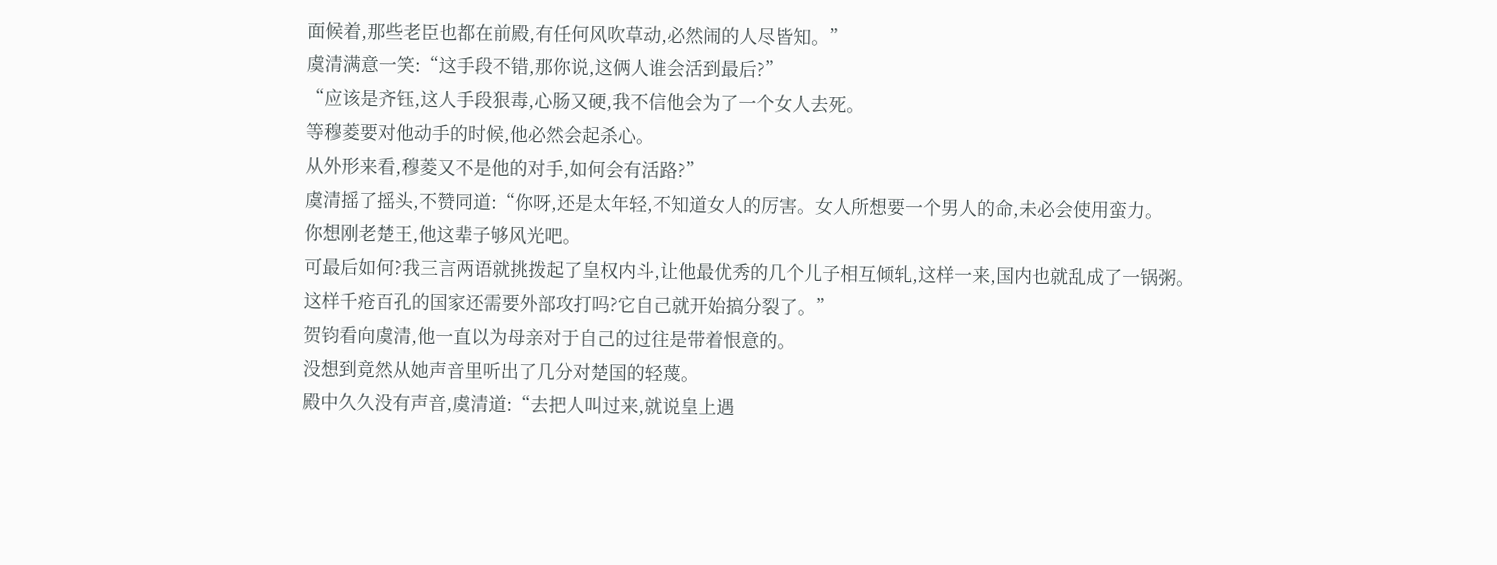面候着,那些老臣也都在前殿,有任何风吹草动,必然闹的人尽皆知。”
虞清满意一笑:“这手段不错,那你说,这俩人谁会活到最后?”
“应该是齐钰,这人手段狠毒,心肠又硬,我不信他会为了一个女人去死。
等穆菱要对他动手的时候,他必然会起杀心。
从外形来看,穆菱又不是他的对手,如何会有活路?”
虞清摇了摇头,不赞同道:“你呀,还是太年轻,不知道女人的厉害。女人所想要一个男人的命,未必会使用蛮力。
你想刚老楚王,他这辈子够风光吧。
可最后如何?我三言两语就挑拨起了皇权内斗,让他最优秀的几个儿子相互倾轧,这样一来,国内也就乱成了一锅粥。
这样千疮百孔的国家还需要外部攻打吗?它自己就开始搞分裂了。”
贺钧看向虞清,他一直以为母亲对于自己的过往是带着恨意的。
没想到竟然从她声音里听出了几分对楚国的轻蔑。
殿中久久没有声音,虞清道:“去把人叫过来,就说皇上遇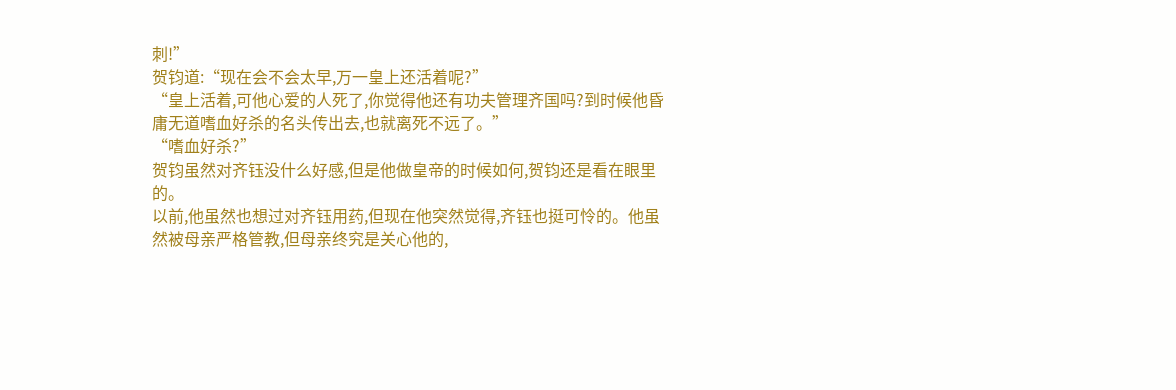刺!”
贺钧道:“现在会不会太早,万一皇上还活着呢?”
“皇上活着,可他心爱的人死了,你觉得他还有功夫管理齐国吗?到时候他昏庸无道嗜血好杀的名头传出去,也就离死不远了。”
“嗜血好杀?”
贺钧虽然对齐钰没什么好感,但是他做皇帝的时候如何,贺钧还是看在眼里的。
以前,他虽然也想过对齐钰用药,但现在他突然觉得,齐钰也挺可怜的。他虽然被母亲严格管教,但母亲终究是关心他的,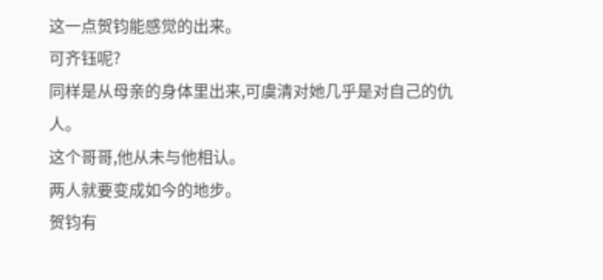这一点贺钧能感觉的出来。
可齐钰呢?
同样是从母亲的身体里出来,可虞清对她几乎是对自己的仇人。
这个哥哥,他从未与他相认。
两人就要变成如今的地步。
贺钧有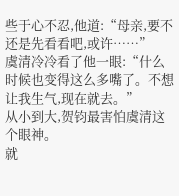些于心不忍,他道:“母亲,要不还是先看看吧,或许……”
虞清冷冷看了他一眼:“什么时候也变得这么多嘴了。不想让我生气,现在就去。”
从小到大,贺钧最害怕虞清这个眼神。
就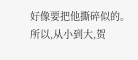好像要把他撕碎似的。
所以,从小到大,贺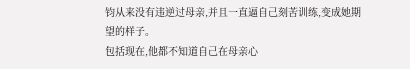钧从来没有违逆过母亲,并且一直逼自己刻苦训练,变成她期望的样子。
包括现在,他都不知道自己在母亲心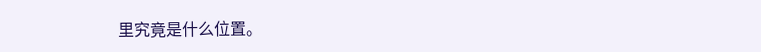里究竟是什么位置。